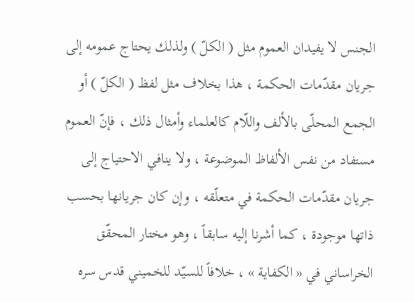الجنس لا يفيدان العموم مثل ( الكلّ ) ولذلك يحتاج عمومه إلى جريان مقدّمات الحكمة ، هذا بخلاف مثل لفظ ( الكلّ ) أو الجمع المحلّى بالألف واللّام كالعلماء وأمثال ذلك ، فإنّ العموم مستفاد من نفس الألفاظ الموضوعة ، ولا ينافي الاحتياج إلى جريان مقدّمات الحكمة في متعلّقه ، وإن كان جريانها بحسب ذاتها موجودة ، كما أشرنا إليه سابقاً ، وهو مختار المحقّق الخراساني في « الكفاية » ، خلافاً للسيّد للخميني قدس سره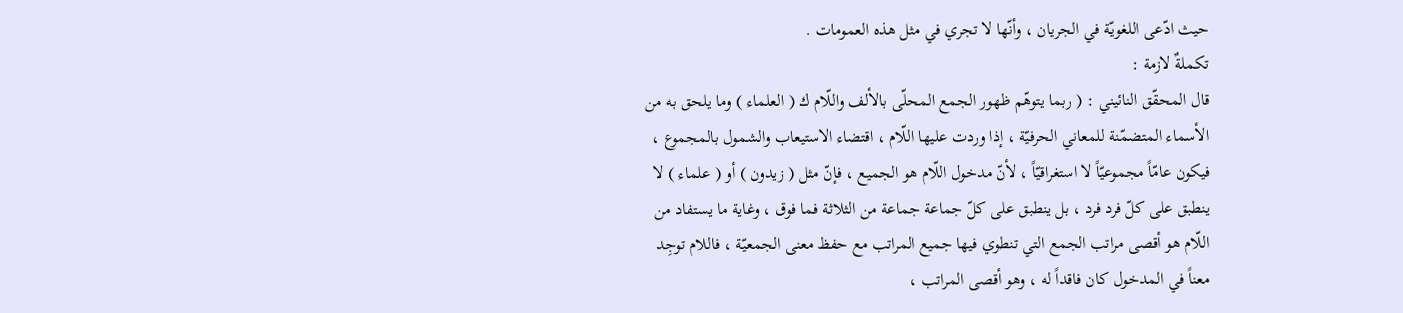حيث ادّعى اللغويّة في الجريان ، وأنّها لا تجري في مثل هذه العمومات .
تكملةٌ لازمة :
قال المحقّق النائيني : ( ربما يتوهّم ظهور الجمع المحلّى بالألف واللّام ك ( العلماء ) وما يلحق به من الأسماء المتضمّنة للمعاني الحرفيّة ، إذا وردت عليها اللّام ، اقتضاء الاستيعاب والشمول بالمجموع ، فيكون عامّاً مجموعيّاً لا استغراقيّاً ، لأنّ مدخول اللّام هو الجميع ، فإنّ مثل ( زيدون ) أو ( علماء ) لا ينطبق على كلّ فرد فرد ، بل ينطبق على كلّ جماعة جماعة من الثلاثة فما فوق ، وغاية ما يستفاد من اللّام هو أقصى مراتب الجمع التي تنطوي فيها جميع المراتب مع حفظ معنى الجمعيّة ، فاللام توجِد معناً في المدخول كان فاقداً له ، وهو أقصى المراتب ،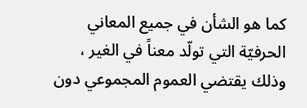كما هو الشأن في جميع المعاني الحرفيّة التي تولّد معناً في الغير ، وذلك يقتضي العموم المجموعي دون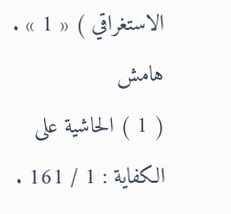الاستغراقي ) « 1 » .
هامش
( 1 ) الحاشية على الكفاية : 1 / 161 .